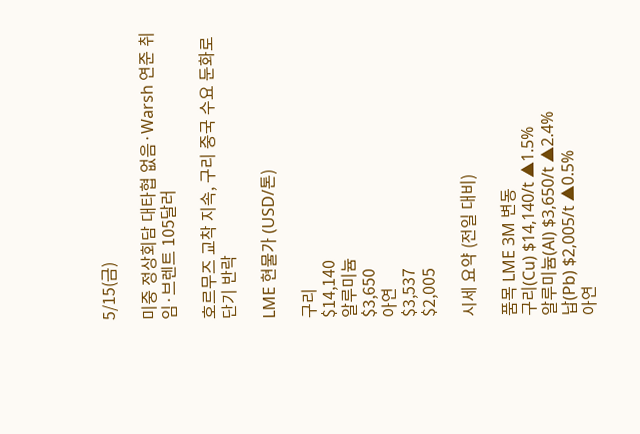5/15(금)

미중 정상회담 대타협 없음·Warsh 연준 취임·브렌트 105달러

호르무즈 교착 지속, 구리 중국 수요 둔화로 단기 반락

LME 현물가 (USD/톤)

구리
$14,140
알루미늄
$3,650
아연
$3,537
$2,005

시세 요약 (전일 대비)

품목 LME 3M 변동
구리(Cu) $14,140/t ▲1.5%
알루미늄(Al) $3,650/t ▲2.4%
납(Pb) $2,005/t ▲0.5%
아연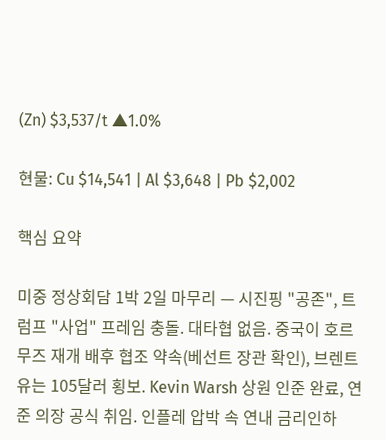(Zn) $3,537/t ▲1.0%

현물: Cu $14,541 | Al $3,648 | Pb $2,002

핵심 요약

미중 정상회담 1박 2일 마무리 — 시진핑 "공존", 트럼프 "사업" 프레임 충돌. 대타협 없음. 중국이 호르무즈 재개 배후 협조 약속(베선트 장관 확인), 브렌트유는 105달러 횡보. Kevin Warsh 상원 인준 완료, 연준 의장 공식 취임. 인플레 압박 속 연내 금리인하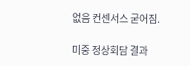없음 컨센서스 굳어짐.

미중 정상회담 결과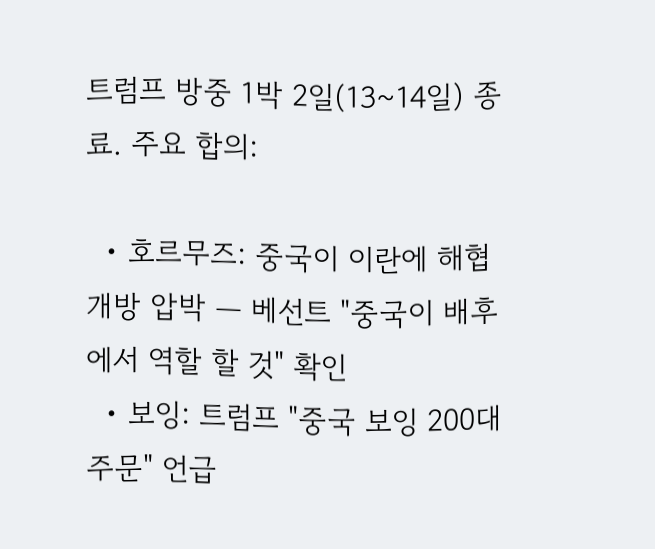트럼프 방중 1박 2일(13~14일) 종료. 주요 합의:

  • 호르무즈: 중국이 이란에 해협 개방 압박 — 베선트 "중국이 배후에서 역할 할 것" 확인
  • 보잉: 트럼프 "중국 보잉 200대 주문" 언급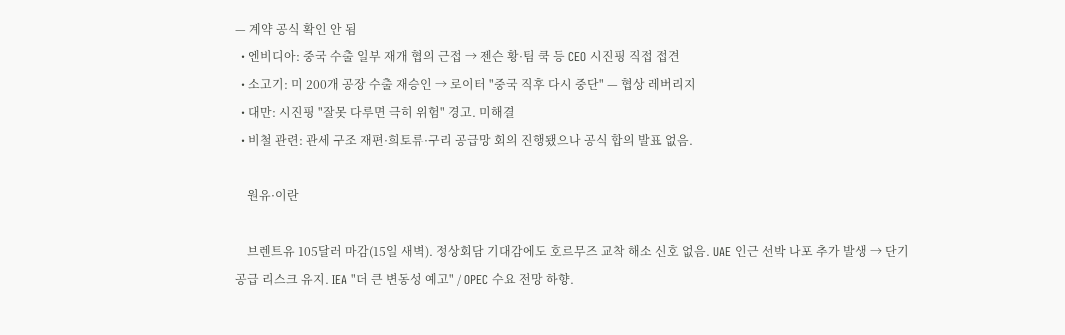— 계약 공식 확인 안 됨
  • 엔비디아: 중국 수출 일부 재개 협의 근접 → 젠슨 황·팀 쿡 등 CEO 시진핑 직접 접견
  • 소고기: 미 200개 공장 수출 재승인 → 로이터 "중국 직후 다시 중단" — 협상 레버리지
  • 대만: 시진핑 "잘못 다루면 극히 위험" 경고. 미해결
  • 비철 관련: 관세 구조 재편·희토류·구리 공급망 회의 진행됐으나 공식 합의 발표 없음.

    원유·이란

    브렌트유 105달러 마감(15일 새벽). 정상회담 기대감에도 호르무즈 교착 해소 신호 없음. UAE 인근 선박 나포 추가 발생 → 단기 공급 리스크 유지. IEA "더 큰 변동성 예고" / OPEC 수요 전망 하향.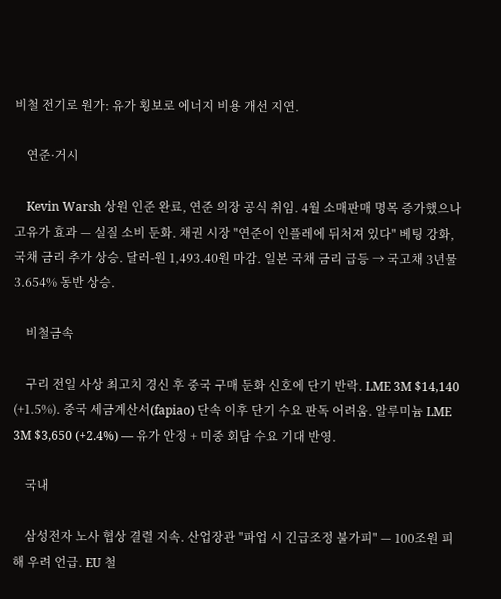비철 전기로 원가: 유가 횡보로 에너지 비용 개선 지연.

    연준·거시

    Kevin Warsh 상원 인준 완료, 연준 의장 공식 취임. 4월 소매판매 명목 증가했으나 고유가 효과 — 실질 소비 둔화. 채권 시장 "연준이 인플레에 뒤처져 있다" 베팅 강화, 국채 금리 추가 상승. 달러-원 1,493.40원 마감. 일본 국채 금리 급등 → 국고채 3년물 3.654% 동반 상승.

    비철금속

    구리 전일 사상 최고치 경신 후 중국 구매 둔화 신호에 단기 반락. LME 3M $14,140 (+1.5%). 중국 세금계산서(fapiao) 단속 이후 단기 수요 판독 어려움. 알루미늄 LME 3M $3,650 (+2.4%) — 유가 안정 + 미중 회담 수요 기대 반영.

    국내

    삼성전자 노사 협상 결렬 지속. 산업장관 "파업 시 긴급조정 불가피" — 100조원 피해 우려 언급. EU 철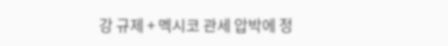강 규제 + 멕시코 관세 압박에 정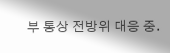부 통상 전방위 대응 중.